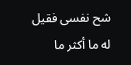شح نفسى فقيل له ما أكثر ما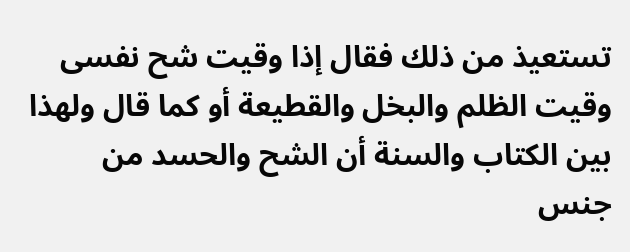تستعيذ من ذلك فقال إذا وقيت شح نفسى وقيت الظلم والبخل والقطيعة أو كما قال ولهذا بين الكتاب والسنة أن الشح والحسد من جنس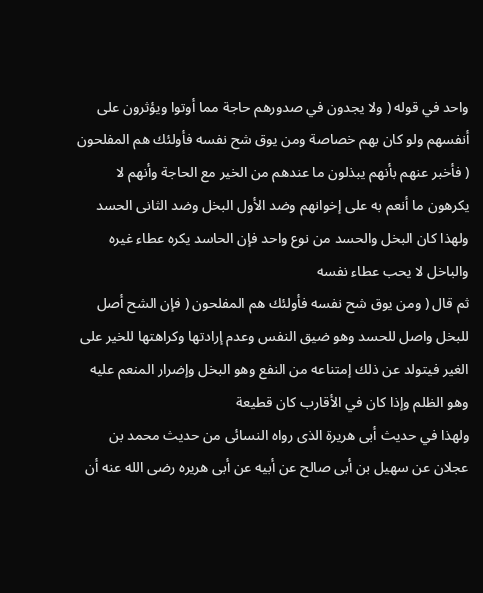واحد في قوله ( ولا يجدون في صدورهم حاجة مما أوتوا ويؤثرون على أنفسهم ولو كان بهم خصاصة ومن يوق شح نفسه فأولئك هم المفلحون ( فأخبر عنهم بأنهم يبذلون ما عندهم من الخير مع الحاجة وأنهم لا يكرهون ما أنعم به على إخوانهم وضد الأول البخل وضد الثانى الحسد
ولهذا كان البخل والحسد من نوع واحد فإن الحاسد يكره عطاء غيره والباخل لا يحب عطاء نفسه
ثم قال ( ومن يوق شح نفسه فأولئك هم المفلحون ( فإن الشح أصل للبخل واصل للحسد وهو ضيق النفس وعدم إرادتها وكراهتها للخير على الغير فيتولد عن ذلك إمتناعه من النفع وهو البخل وإضرار المنعم عليه وهو الظلم وإذا كان في الأقارب كان قطيعة
ولهذا في حديث أبى هريرة الذى رواه النسائى من حديث محمد بن عجلان عن سهيل بن أبى صالح عن أبيه عن أبى هريره رضى الله عنه أن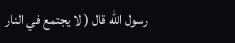رسول الله قال ( لا يجتمع في النار